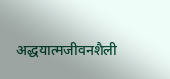अद्धयात्मजीवनशैली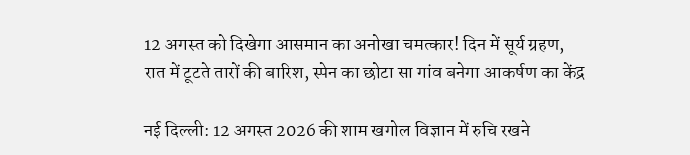12 अगस्त को दिखेगा आसमान का अनोखा चमत्कार! दिन में सूर्य ग्रहण, रात में टूटते तारों की बारिश, स्पेन का छोटा सा गांव बनेगा आकर्षण का केंद्र

नई दिल्ली: 12 अगस्त 2026 की शाम खगोल विज्ञान में रुचि रखने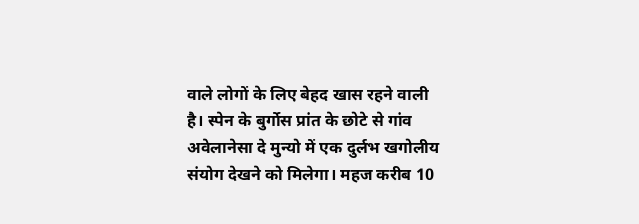वाले लोगों के लिए बेहद खास रहने वाली है। स्पेन के बुर्गोस प्रांत के छोटे से गांव अवेलानेसा दे मुन्यो में एक दुर्लभ खगोलीय संयोग देखने को मिलेगा। महज करीब 10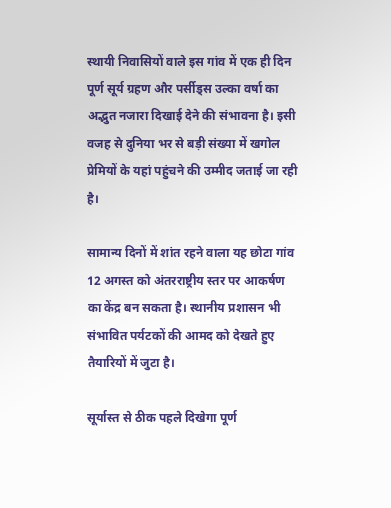स्थायी निवासियों वाले इस गांव में एक ही दिन पूर्ण सूर्य ग्रहण और पर्सीड्स उल्का वर्षा का अद्भुत नजारा दिखाई देने की संभावना है। इसी वजह से दुनिया भर से बड़ी संख्या में खगोल प्रेमियों के यहां पहुंचने की उम्मीद जताई जा रही है।

सामान्य दिनों में शांत रहने वाला यह छोटा गांव 12 अगस्त को अंतरराष्ट्रीय स्तर पर आकर्षण का केंद्र बन सकता है। स्थानीय प्रशासन भी संभावित पर्यटकों की आमद को देखते हुए तैयारियों में जुटा है।

सूर्यास्त से ठीक पहले दिखेगा पूर्ण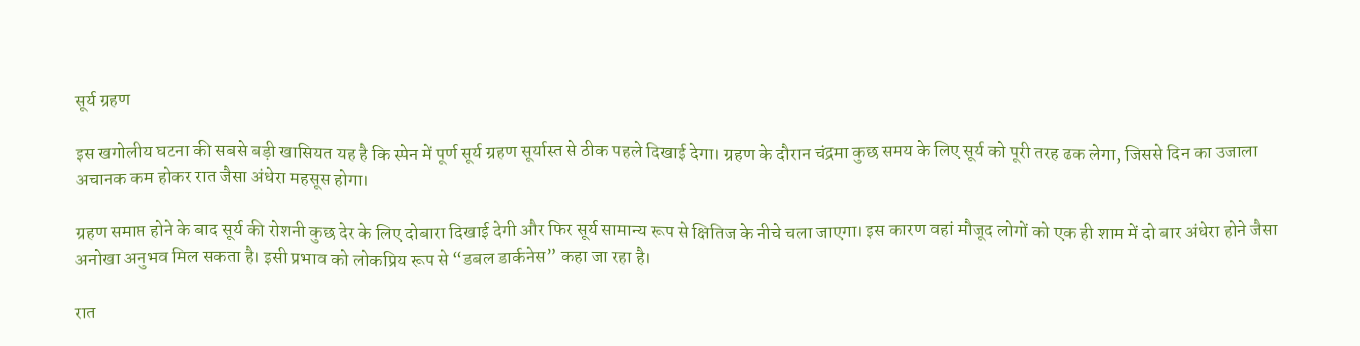सूर्य ग्रहण

इस खगोलीय घटना की सबसे बड़ी खासियत यह है कि स्पेन में पूर्ण सूर्य ग्रहण सूर्यास्त से ठीक पहले दिखाई देगा। ग्रहण के दौरान चंद्रमा कुछ समय के लिए सूर्य को पूरी तरह ढक लेगा, जिससे दिन का उजाला अचानक कम होकर रात जैसा अंधेरा महसूस होगा।

ग्रहण समाप्त होने के बाद सूर्य की रोशनी कुछ देर के लिए दोबारा दिखाई देगी और फिर सूर्य सामान्य रूप से क्षितिज के नीचे चला जाएगा। इस कारण वहां मौजूद लोगों को एक ही शाम में दो बार अंधेरा होने जैसा अनोखा अनुभव मिल सकता है। इसी प्रभाव को लोकप्रिय रूप से “डबल डार्कनेस” कहा जा रहा है।

रात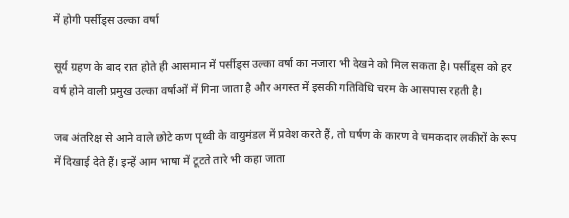में होगी पर्सीड्स उल्का वर्षा

सूर्य ग्रहण के बाद रात होते ही आसमान में पर्सीड्स उल्का वर्षा का नजारा भी देखने को मिल सकता है। पर्सीड्स को हर वर्ष होने वाली प्रमुख उल्का वर्षाओं में गिना जाता है और अगस्त में इसकी गतिविधि चरम के आसपास रहती है।

जब अंतरिक्ष से आने वाले छोटे कण पृथ्वी के वायुमंडल में प्रवेश करते हैं, तो घर्षण के कारण वे चमकदार लकीरों के रूप में दिखाई देते हैं। इन्हें आम भाषा में टूटते तारे भी कहा जाता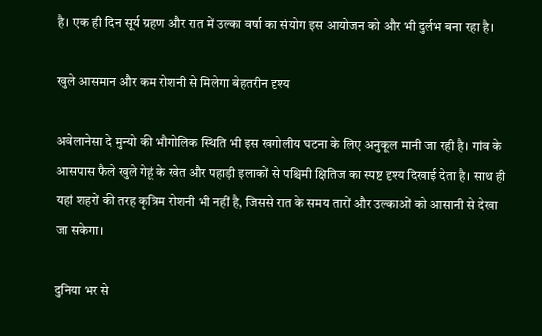है। एक ही दिन सूर्य ग्रहण और रात में उल्का वर्षा का संयोग इस आयोजन को और भी दुर्लभ बना रहा है।

खुले आसमान और कम रोशनी से मिलेगा बेहतरीन दृश्य

अवेलानेसा दे मुन्यो की भौगोलिक स्थिति भी इस खगोलीय घटना के लिए अनुकूल मानी जा रही है। गांव के आसपास फैले खुले गेहूं के खेत और पहाड़ी इलाकों से पश्चिमी क्षितिज का स्पष्ट दृश्य दिखाई देता है। साथ ही यहां शहरों की तरह कृत्रिम रोशनी भी नहीं है, जिससे रात के समय तारों और उल्काओं को आसानी से देखा जा सकेगा।

दुनिया भर से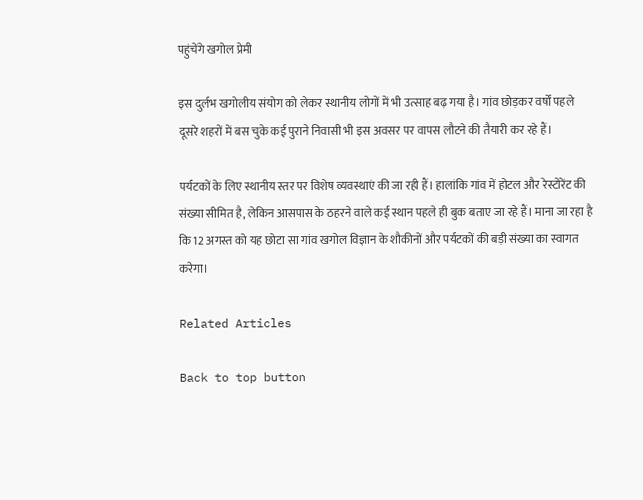पहुंचेंगे खगोल प्रेमी

इस दुर्लभ खगोलीय संयोग को लेकर स्थानीय लोगों में भी उत्साह बढ़ गया है। गांव छोड़कर वर्षों पहले दूसरे शहरों में बस चुके कई पुराने निवासी भी इस अवसर पर वापस लौटने की तैयारी कर रहे हैं।

पर्यटकों के लिए स्थानीय स्तर पर विशेष व्यवस्थाएं की जा रही हैं। हालांकि गांव में होटल और रेस्टोरेंट की संख्या सीमित है, लेकिन आसपास के ठहरने वाले कई स्थान पहले ही बुक बताए जा रहे हैं। माना जा रहा है कि 12 अगस्त को यह छोटा सा गांव खगोल विज्ञान के शौकीनों और पर्यटकों की बड़ी संख्या का स्वागत करेगा।

Related Articles

Back to top button